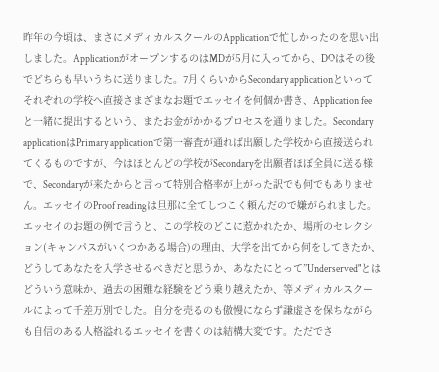昨年の今頃は、まさにメディカルスクールのApplicationで忙しかったのを思い出しました。ApplicationがオープンするのはMDが5月に入ってから、DOはその後でどちらも早いうちに送りました。7月くらいからSecondary applicationといってそれぞれの学校へ直接さまざまなお題でエッセイを何個か書き、Application feeと一緒に提出するという、またお金がかかるプロセスを通りました。Secondary applicationはPrimary applicationで第一審査が通れば出願した学校から直接送られてくるものですが、今はほとんどの学校がSecondaryを出願者ほぼ全員に送る様で、Secondaryが来たからと言って特別合格率が上がった訳でも何でもありません。エッセイのProof readingは旦那に全てしつこく頼んだので嫌がられました。エッセイのお題の例で言うと、この学校のどこに惹かれたか、場所のセレクション(キャンパスがいくつかある場合)の理由、大学を出てから何をしてきたか、どうしてあなたを入学させるべきだと思うか、あなたにとって”Underserved"とはどういう意味か、過去の困難な経験をどう乗り越えたか、等メディカルスクールによって千差万別でした。自分を売るのも傲慢にならず謙虚さを保ちながらも自信のある人格溢れるエッセイを書くのは結構大変です。ただでさ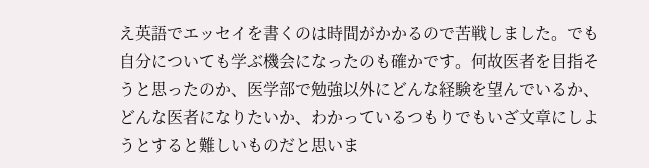え英語でエッセイを書くのは時間がかかるので苦戦しました。でも自分についても学ぶ機会になったのも確かです。何故医者を目指そうと思ったのか、医学部で勉強以外にどんな経験を望んでいるか、どんな医者になりたいか、わかっているつもりでもいざ文章にしようとすると難しいものだと思いま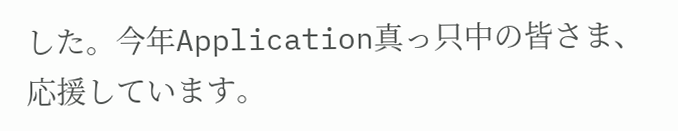した。今年Application真っ只中の皆さま、応援しています。